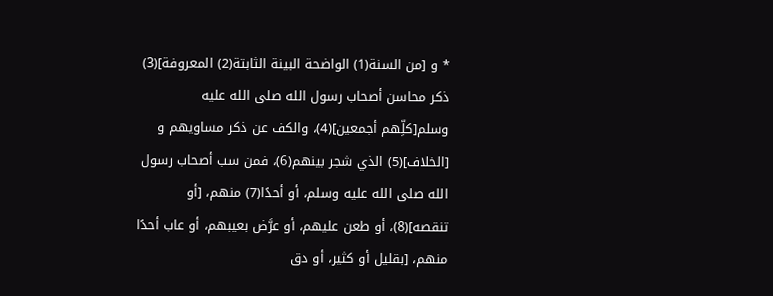* و [من السنة(1) الواضحة البينة الثابتة(2) المعروفة](3) ذكر محاسن أصحاب رسول الله صلى الله عليه وسلم[كلِّهم أجمعين](4)، والكف عن ذكر مساويهم و [الخلاف](5) الذي شجر بينهم(6)، فمن سب أصحاب رسول الله صلى الله عليه وسلم، أو أحدًا(7) منهم، [أو تنقصه](8)، أو طعن عليهم، أو عرَّض بعيبهم، أو عاب أحدًا منهم، [بقليل أو كثير، أو دق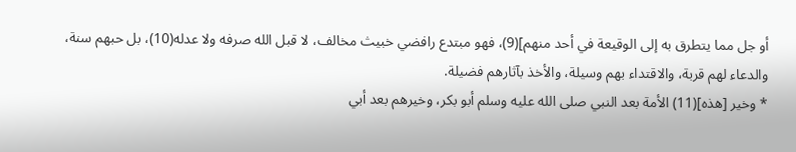أو جل مما يتطرق به إلى الوقيعة في أحد منهم](9)، فهو مبتدع رافضي خبيث مخالف، لا قبل الله صرفه ولا عدله(10)، بل حبهم سنة، والدعاء لهم قربة، والاقتداء بهم وسيلة، والأخذ بآثارهم فضيلة.
* وخير [هذه](11) الأمة بعد النبي صلى الله عليه وسلم أبو بكر، وخيرهم بعد أبي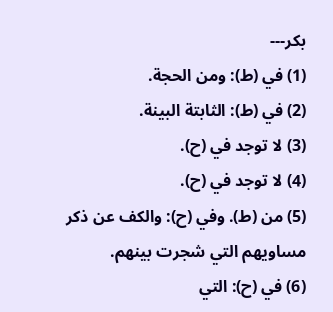بكر---
(1) في (ط): ومن الحجة.
(2) في (ط): الثابتة البينة.
(3) لا توجد في (ح).
(4) لا توجد في (ح).
(5) من (ط). وفي (ح): والكف عن ذكر مساويهم التي شجرت بينهم.
(6) في (ح): التي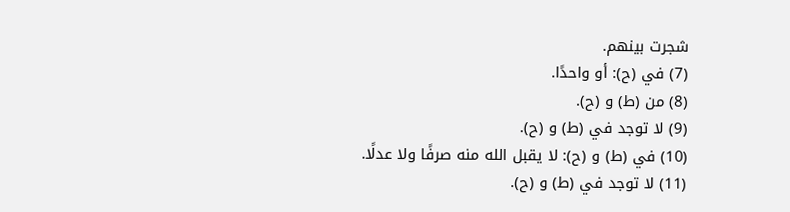شجرت بينهم.
(7) في (ح): أو واحدًا.
(8) من (ط) و (ح).
(9) لا توجد في (ط) و (ح).
(10) في (ط) و (ح): لا يقبل الله منه صرفًا ولا عدلًا.
(11) لا توجد في (ط) و (ح).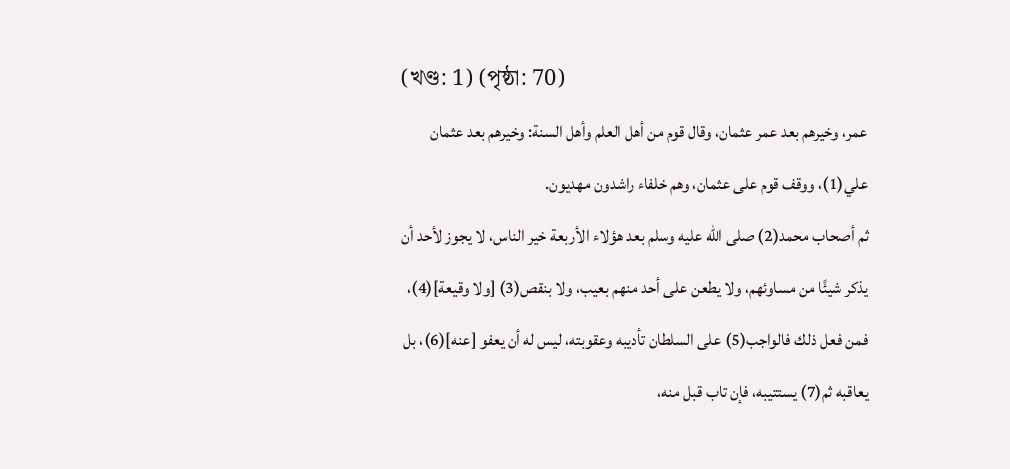(খণ্ড: 1) (পৃষ্ঠা: 70)
عمر، وخيرهم بعد عمر عثمان، وقال قوم من أهل العلم وأهل السنة: وخيرهم بعد عثمان علي(1)، ووقف قوم على عثمان، وهم خلفاء راشدون مهديون.
ثم أصحاب محمد(2) صلى الله عليه وسلم بعد هؤلاء الأربعة خير الناس، لا يجوز لأحد أن يذكر شيئًا من مساوئهم، ولا يطعن على أحد منهم بعيب، ولا بنقص(3) [ولا وقيعة](4)، فمن فعل ذلك فالواجب(5) على السلطان تأديبه وعقوبته، ليس له أن يعفو [عنه](6)، بل يعاقبه ثم(7) يستتيبه، فإن تاب قبل منه،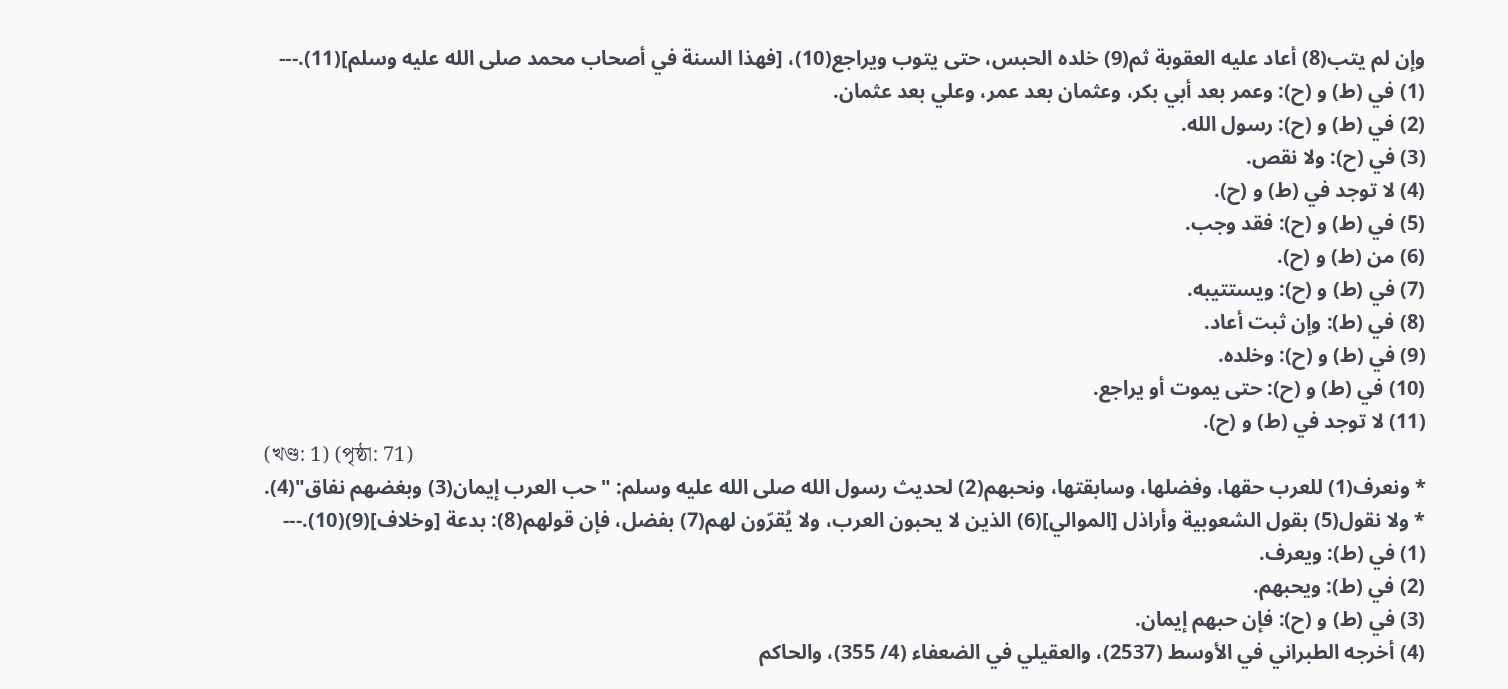وإن لم يتب(8) أعاد عليه العقوبة ثم(9) خلده الحبس، حتى يتوب ويراجع(10)، [فهذا السنة في أصحاب محمد صلى الله عليه وسلم](11).---
(1) في (ط) و (ح): وعمر بعد أبي بكر، وعثمان بعد عمر، وعلي بعد عثمان.
(2) في (ط) و (ح): رسول الله.
(3) في (ح): ولا نقص.
(4) لا توجد في (ط) و (ح).
(5) في (ط) و (ح): فقد وجب.
(6) من (ط) و (ح).
(7) في (ط) و (ح): ويستتيبه.
(8) في (ط): وإن ثبت أعاد.
(9) في (ط) و (ح): وخلده.
(10) في (ط) و (ح): حتى يموت أو يراجع.
(11) لا توجد في (ط) و (ح).
(খণ্ড: 1) (পৃষ্ঠা: 71)
* ونعرف(1) للعرب حقها، وفضلها، وسابقتها، ونحبهم(2) لحديث رسول الله صلى الله عليه وسلم: "حب العرب إيمان(3) وبغضهم نفاق"(4).
* ولا نقول(5) بقول الشعوبية وأراذل [الموالي](6) الذين لا يحبون العرب، ولا يُقرّون لهم(7) بفضل، فإن قولهم(8): بدعة [وخلاف](9)(10).---
(1) في (ط): ويعرف.
(2) في (ط): ويحبهم.
(3) في (ط) و (ح): فإن حبهم إيمان.
(4) أخرجه الطبراني في الأوسط (2537)، والعقيلي في الضعفاء (4/ 355)، والحاكم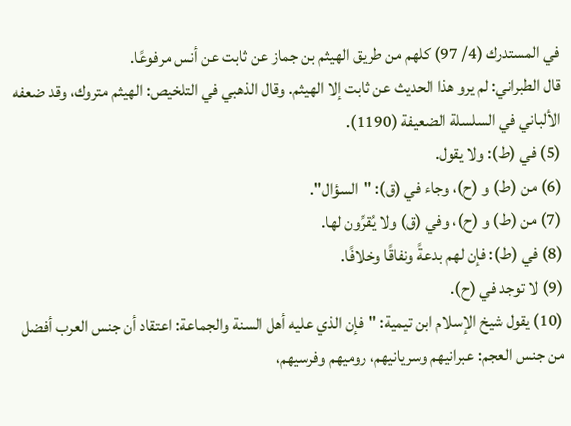في المستدرك (4/ 97) كلهم من طريق الهيثم بن جماز عن ثابت عن أنس مرفوعًا.
قال الطبراني: لم يرو هذا الحديث عن ثابت إلا الهيثم. وقال الذهبي في التلخيص: الهيثم متروك، وقد ضعفه الألباني في السلسلة الضعيفة (1190).
(5) في (ط): ولا يقول.
(6) من (ط) و (ح)، وجاء في (ق): "السؤال".
(7) من (ط) و (ح)، وفي (ق) ولا يُقرِّون لها.
(8) في (ط): فإن لهم بدعةً ونفاقًا وخلافًا.
(9) لا توجد في (ح).
(10) يقول شيخ الإسلام ابن تيمية: "فإن الذي عليه أهل السنة والجماعة: اعتقاد أن جنس العرب أفضل من جنس العجم: عبرانيهم وسريانيهم، روميهم وفرسيهم،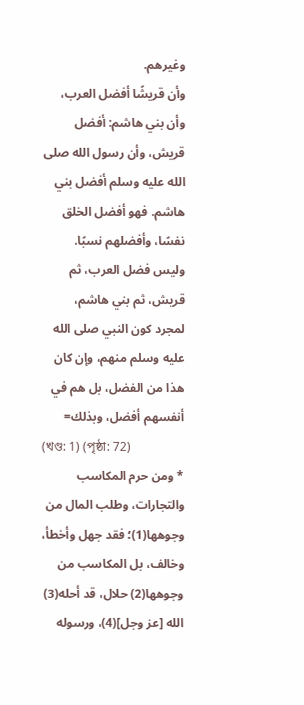وغيرهم.
وأن قريشًا أفضل العرب، وأن بني هاشم: أفضل قريش، وأن رسول الله صلى الله عليه وسلم أفضل بني هاشم. فهو أفضل الخلق نفسًا، وأفضلهم نسبًا. وليس فضل العرب، ثم قريش، ثم بني هاشم، لمجرد كون النبي صلى الله عليه وسلم منهم، وإن كان هذا من الفضل، بل هم في أنفسهم أفضل، وبذلك=
(খণ্ড: 1) (পৃষ্ঠা: 72)
* ومن حرم المكاسب والتجارات، وطلب المال من وجوهها(1)؛ فقد جهل وأخطأ، وخالف، بل المكاسب من وجوهها(2) حلال، قد أحله(3) الله [عز وجل](4)، ورسوله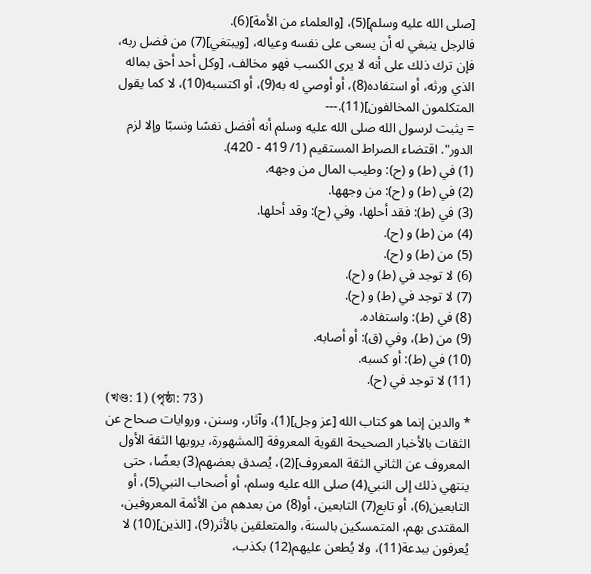[صلى الله عليه وسلم](5)، [والعلماء من الأمة](6).
فالرجل ينبغي له أن يسعى على نفسه وعياله، [ويبتغي](7) من فضل ربه، فإن ترك ذلك على أنه لا يرى الكسب فهو مخالف، [وكل أحد أحق بماله الذي ورثه، أو استفاده(8)، أو أوصي له به(9)، أو اكتسبه(10)، لا كما يقول المتكلمون المخالفون](11).---
= يثبت لرسول الله صلى الله عليه وسلم أنه أفضل نفسًا ونسبًا وإلا لزم الدور". اقتضاء الصراط المستقيم (1/ 419 - 420).
(1) في (ط) و (ح): وطيب المال من وجهه.
(2) في (ط) و (ح): من وجهها.
(3) في (ط): فقد أحلها، وفي (ح): وقد أحلها.
(4) من (ط) و (ح).
(5) من (ط) و (ح).
(6) لا توجد في (ط) و (ح).
(7) لا توجد في (ط) و (ح).
(8) في (ط): واستفاده.
(9) من (ط)، وفي (ق): أو أصابه.
(10) في (ط): أو كسبه.
(11) لا توجد في (ح).
(খণ্ড: 1) (পৃষ্ঠা: 73)
* والدين إنما هو كتاب الله [عز وجل](1)، وآثار، وسنن، وروايات صحاح عن الثقات بالأخبار الصحيحة القوية المعروفة [المشهورة، يرويها الثقة الأول المعروف عن الثاني الثقة المعروف](2)، يُصدق بعضهم(3) بعضًا، حتى ينتهي ذلك إلى النبي(4) صلى الله عليه وسلم، أو أصحاب النبي(5)، أو التابعين(6)، أو تابع(7) التابعين، أو(8) من بعدهم من الأئمة المعروفين، المقتدى بهم، المتمسكين بالسنة، والمتعلقين بالأثر(9)، [الذين](10) لا يُعرفون ببدعة(11)، ولا يُطعن عليهم(12) بكذب،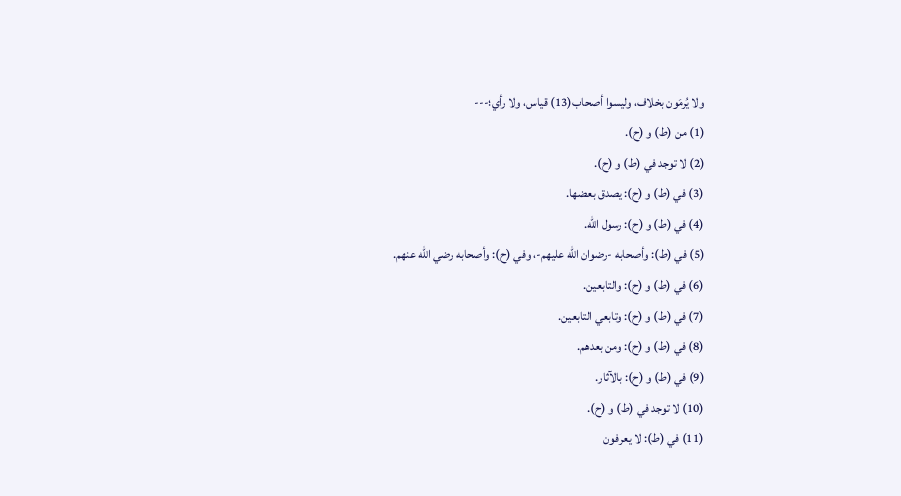ولا يُرمَون بخلاف، وليسوا أصحاب(13) قياس، ولا رأي؛---
(1) من (ط) و (ح).
(2) لا توجد في (ط) و (ح).
(3) في (ط) و (ح): يصدق بعضها.
(4) في (ط) و (ح): رسول الله.
(5) في (ط): وأصحابه -رضوان الله عليهم-، وفي (ح): وأصحابه رضي الله عنهم.
(6) في (ط) و (ح): والتابعين.
(7) في (ط) و (ح): وتابعي التابعين.
(8) في (ط) و (ح): ومن بعدهم.
(9) في (ط) و (ح): بالآثار.
(10) لا توجد في (ط) و (ح).
(11) في (ط): لا يعرفون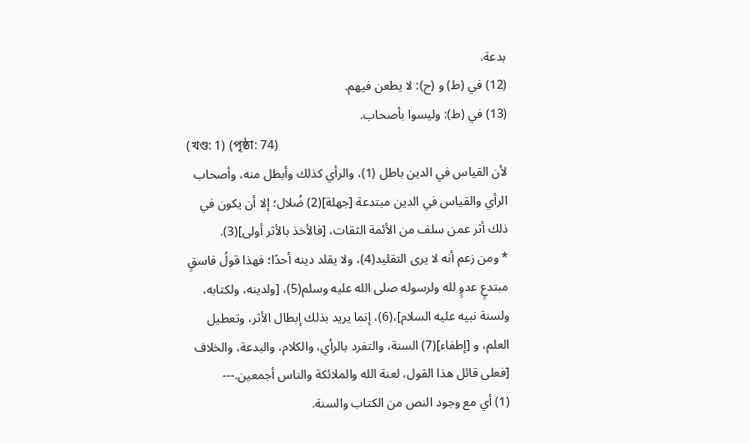بدعة.
(12) في (ط) و (ح): لا يطعن فيهم.
(13) في (ط): وليسوا بأصحاب.
(খণ্ড: 1) (পৃষ্ঠা: 74)
لأن القياس في الدين باطل (1)، والرأي كذلك وأبطل منه، وأصحاب الرأي والقياس في الدين مبتدعة [جهلة](2) ضُلال؛ إلا أن يكون في ذلك أثر عمن سلف من الأئمة الثقات، [فالأخذ بالأثر أولى](3).
* ومن زعم أنه لا يرى التقليد(4)، ولا يقلد دينه أحدًا؛ فهذا قولُ فاسقٍ مبتدعٍ عدوٍ لله ولرسوله صلى الله عليه وسلم(5)، [ولدينه، ولكتابه، ولسنة نبيه عليه السلام]،(6)، إنما يريد بذلك إبطال الأثر، وتعطيل العلم، و [إطفاء](7) السنة، والتفرد بالرأي، والكلام، والبدعة، والخلاف [فعلى قائل هذا القول، لعنة الله والملائكة والناس أجمعين.---
(1) أي مع وجود النص من الكتاب والسنة.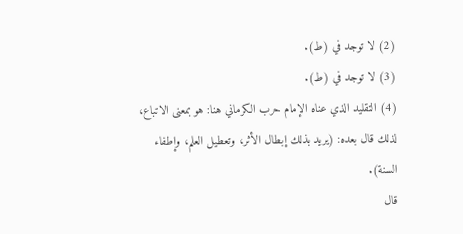(2) لا توجد في (ط).
(3) لا توجد في (ط).
(4) التقليد الذي عناه الإمام حرب الكرماني هنا: هو بمعنى الاتباع، لذلك قال بعده: (يريد بذلك إبطال الأثر، وتعطيل العلم، وإطفاء السنة).
قال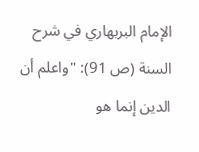الإمام البربهاري في شرح السنة (ص 91): "واعلم أن الدين إنما هو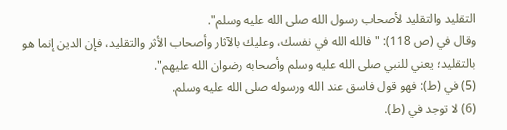التقليد والتقليد لأصحاب رسول الله صلى الله عليه وسلم".
وقال في (ص 118): "فالله الله في نفسك، وعليك بالآثار وأصحاب الأثر والتقليد، فإن الدين إنما هو بالتقليد؛ يعني للنبي صلى الله عليه وسلم وأصحابه رضوان الله عليهم".
(5) في (ط): فهو قول فاسق عند الله ورسوله صلى الله عليه وسلم.
(6) لا توجد في (ط).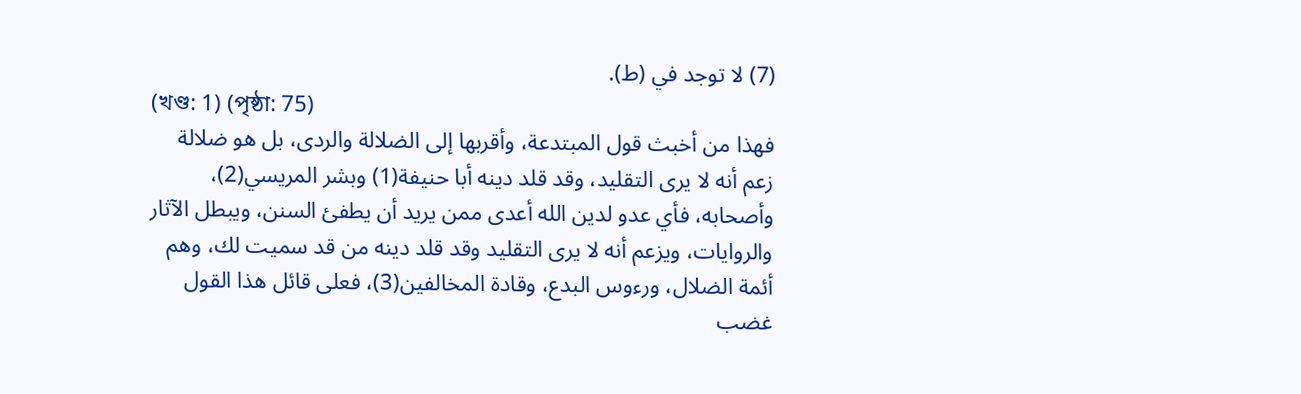(7) لا توجد في (ط).
(খণ্ড: 1) (পৃষ্ঠা: 75)
فهذا من أخبث قول المبتدعة، وأقربها إلى الضلالة والردى، بل هو ضلالة زعم أنه لا يرى التقليد، وقد قلد دينه أبا حنيفة(1) وبشر المريسي(2)، وأصحابه، فأي عدو لدين الله أعدى ممن يريد أن يطفئ السنن، ويبطل الآثار والروايات، ويزعم أنه لا يرى التقليد وقد قلد دينه من قد سميت لك، وهم أئمة الضلال، ورءوس البدع، وقادة المخالفين(3)، فعلى قائل هذا القول غضب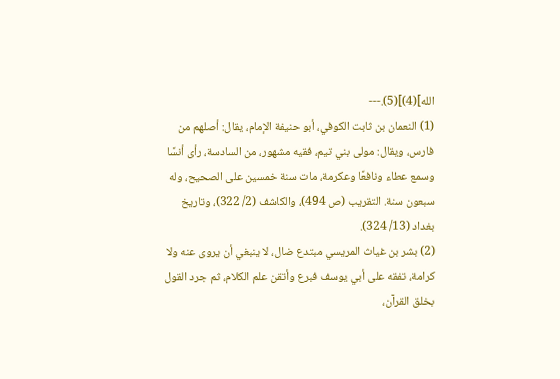الله](4)](5).---
(1) النعمان بن ثابت الكوفي، أبو حنيفة الإمام، يقال: أصلهم من فارس، ويقال: مولى بني تيم، فقيه مشهور، من السادسة، رأى أنسًا وسمع عطاء ونافعًا وعكرمة، مات سنة خمسين على الصحيح، وله سبعون سنة. التقريب (ص 494)، والكاشف (2/ 322)، وتاريخ بغداد (13/ 324).
(2) بشر بن غياث المريسي مبتدع ضال، لا ينبغي أن يروى عنه ولا كرامة، تفقه على أبي يوسف فبرع وأتقن علم الكلام، ثم جرد القول بخلق القرآن،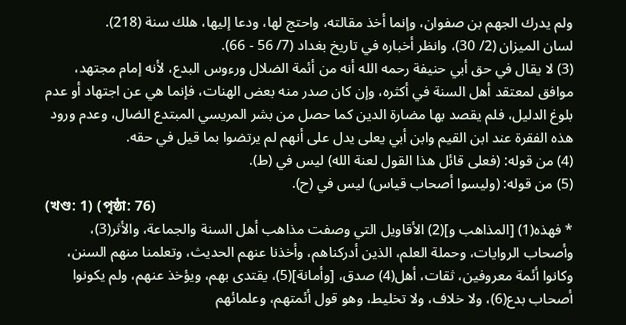ولم يدرك الجهم بن صفوان، وإنما أخذ مقالته، واحتج لها، ودعا إليها، هلك سنة (218).
لسان الميزان (2/ 30)، وانظر أخباره في تاريخ بغداد (7/ 56 - 66).
(3) لا يقال في حق أبي حنيفة رحمه الله أنه من أئمة الضلال ورءوس البدع، لأنه إمام مجتهد، موافق لمعتقد أهل السنة في أكثره، وإن كان صدر منه بعض الهنات، فإنما هي عن اجتهاد أو عدم بلوغ الدليل، فلم يقصد بها مضارة الدين كما حصل من بشر المريسي المبتدع الضال، وعدم ورود هذه الفقرة عند ابن القيم وابن أبي يعلى يدل على أنهم لم يرتضوا بما قيل في حقه.
(4) من قوله: (فعلى قائل هذا القول لعنة الله) ليس في (ط).
(5) من قوله: (وليسوا أصحاب قياس) ليس في (ح).
(খণ্ড: 1) (পৃষ্ঠা: 76)
* فهذه(1) [المذاهب و](2) الأقاويل التي وصفت مذاهب أهل السنة والجماعة، والأثر(3)، وأصحاب الروايات، وحملة العلم، الذين أدركناهم، وأخذنا عنهم الحديث، وتعلمنا منهم السنن، وكانوا أئمة معروفين، ثقات، أهل(4) صدق، [وأمانة](5)، يقتدى بهم، ويؤخذ عنهم، ولم يكونوا أصحاب بدع(6)، ولا خلاف، ولا تخليط، وهو قول أئمتهم، وعلمائهم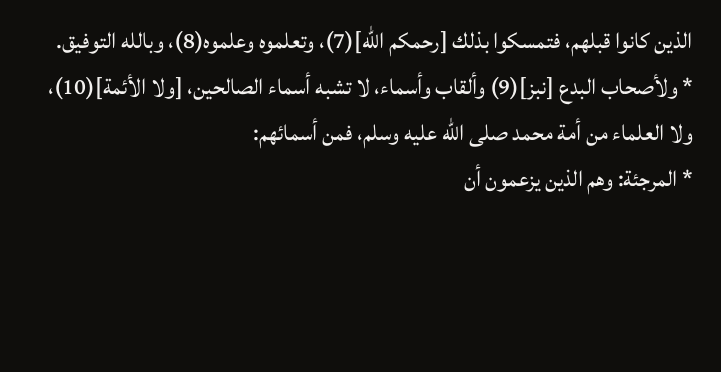الذين كانوا قبلهم، فتمسكوا بذلك [رحمكم الله](7)، وتعلموه وعلموه(8)، وبالله التوفيق.
* ولأصحاب البدع [نبز](9) وألقاب وأسماء، لا تشبه أسماء الصالحين، [ولا الأئمة](10)، ولا العلماء من أمة محمد صلى الله عليه وسلم، فمن أسمائهم:
* المرجئة: وهم الذين يزعمون أن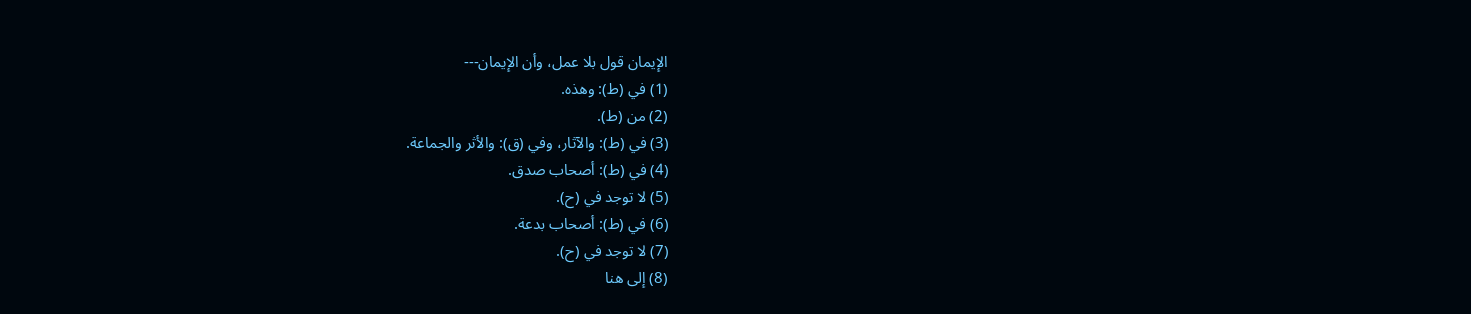الإيمان قول بلا عمل، وأن الإيمان---
(1) في (ط): وهذه.
(2) من (ط).
(3) في (ط): والآثار، وفي (ق): والأثر والجماعة.
(4) في (ط): أصحاب صدق.
(5) لا توجد في (ح).
(6) في (ط): أصحاب بدعة.
(7) لا توجد في (ح).
(8) إلى هنا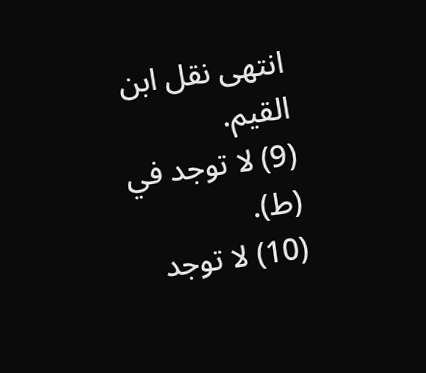انتهى نقل ابن القيم.
(9) لا توجد في (ط).
(10) لا توجد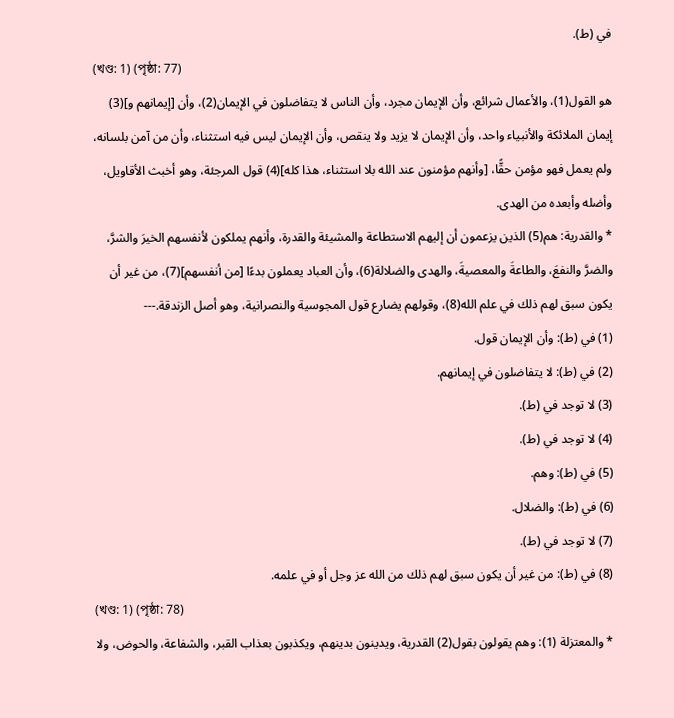في (ط).
(খণ্ড: 1) (পৃষ্ঠা: 77)
هو القول(1)، والأعمال شرائع، وأن الإيمان مجرد، وأن الناس لا يتفاضلون في الإيمان(2)، وأن [إيمانهم و](3) إيمان الملائكة والأنبياء واحد، وأن الإيمان لا يزيد ولا ينقص، وأن الإيمان ليس فيه استثناء، وأن من آمن بلسانه، ولم يعمل فهو مؤمن حقًّا، [وأنهم مؤمنون عند الله بلا استثناء، هذا كله](4) قول المرجئة، وهو أخبث الأقاويل، وأضله وأبعده من الهدى.
* والقدرية: هم(5) الذين يزعمون أن إليهم الاستطاعة والمشيئة والقدرة، وأنهم يملكون لأنفسهم الخيرَ والشرَّ، والضرَّ والنفعَ، والطاعةَ والمعصيةَ، والهدى والضلالة(6)، وأن العباد يعملون بدءًا [من أنفسهم](7)، من غير أن يكون سبق لهم ذلك في علم الله(8)، وقولهم يضارع قول المجوسية والنصرانية، وهو أصل الزندقة.---
(1) في (ط): وأن الإيمان قول.
(2) في (ط): لا يتفاضلون في إيمانهم.
(3) لا توجد في (ط).
(4) لا توجد في (ط).
(5) في (ط): وهم.
(6) في (ط): والضلال.
(7) لا توجد في (ط).
(8) في (ط): من غير أن يكون سبق لهم ذلك من الله عز وجل أو في علمه.
(খণ্ড: 1) (পৃষ্ঠা: 78)
* والمعتزلة (1): وهم يقولون بقول(2) القدرية، ويدينون بدينهم، ويكذبون بعذاب القبر، والشفاعة، والحوض، ولا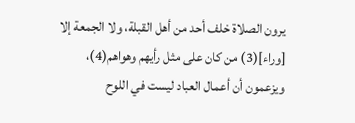يرون الصلاة خلف أحد من أهل القبلة، ولا الجمعة إلا [وراء](3) من كان على مثل رأيهم وهواهم(4)، ويزعمون أن أعمال العباد ليست في اللوح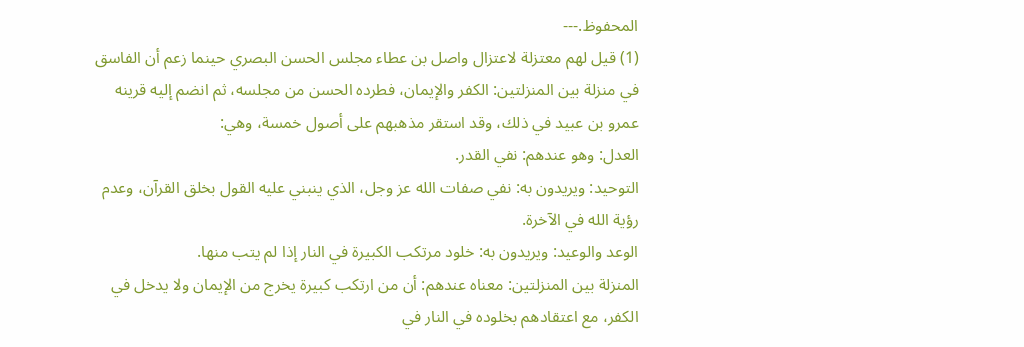المحفوظ.---
(1) قيل لهم معتزلة لاعتزال واصل بن عطاء مجلس الحسن البصري حينما زعم أن الفاسق في منزلة بين المنزلتين: الكفر والإيمان، فطرده الحسن من مجلسه، ثم انضم إليه قرينه عمرو بن عبيد في ذلك، وقد استقر مذهبهم على أصول خمسة، وهي:
العدل: وهو عندهم: نفي القدر.
التوحيد: ويريدون به: نفي صفات الله عز وجل، الذي ينبني عليه القول بخلق القرآن، وعدم رؤية الله في الآخرة.
الوعد والوعيد: ويريدون به: خلود مرتكب الكبيرة في النار إذا لم يتب منها.
المنزلة بين المنزلتين: معناه عندهم: أن من ارتكب كبيرة يخرج من الإيمان ولا يدخل في الكفر، مع اعتقادهم بخلوده في النار في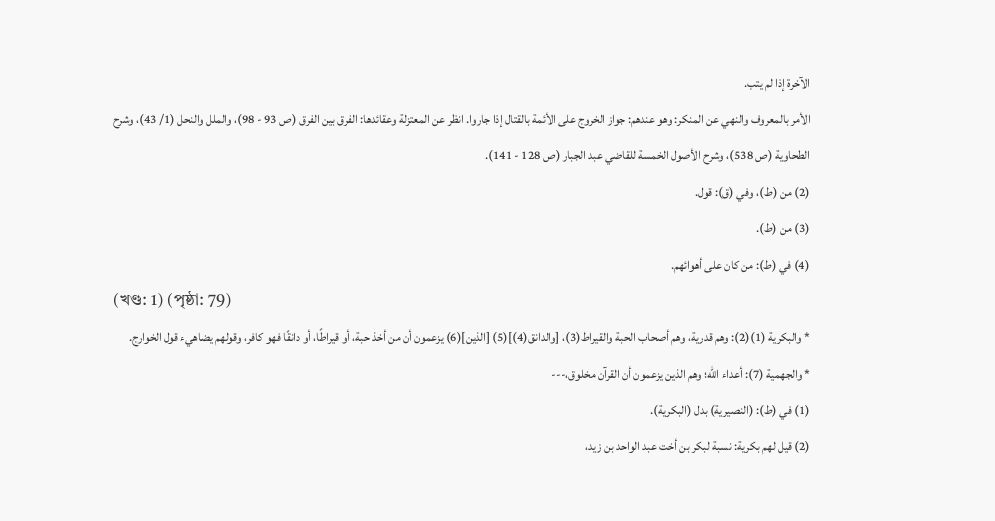الآخرة إذا لم يتب.
الأمر بالمعروف والنهي عن المنكر: وهو عندهم: جواز الخروج على الأئمة بالقتال إذا جاروا. انظر عن المعتزلة وعقائدها: الفرق بين الفرق (ص 93 - 98)، والملل والنحل (1/ 43)، وشرح الطحاوية (ص 538)، وشرح الأصول الخمسة للقاضي عبد الجبار (ص 128 - 141).
(2) من (ط)، وفي (ق): قول.
(3) من (ط).
(4) في (ط): من كان على أهوائهم.
(খণ্ড: 1) (পৃষ্ঠা: 79)
* والبكرية (1)(2): وهم قدرية، وهم أصحاب الحبة والقيراط(3)، [والدانق(4)](5) [الذين](6) يزعمون أن من أخذ حبة، أو قيراطًا، أو دانقًا فهو كافر، وقولهم يضاهيء قول الخوارج.
* والجهمية (7): أعداء الله؛ وهم الذين يزعمون أن القرآن مخلوق،---
(1) في (ط): (النصيرية) بدل (البكرية).
(2) قيل لهم بكرية: نسبة لبكر بن أخت عبد الواحد بن زيد،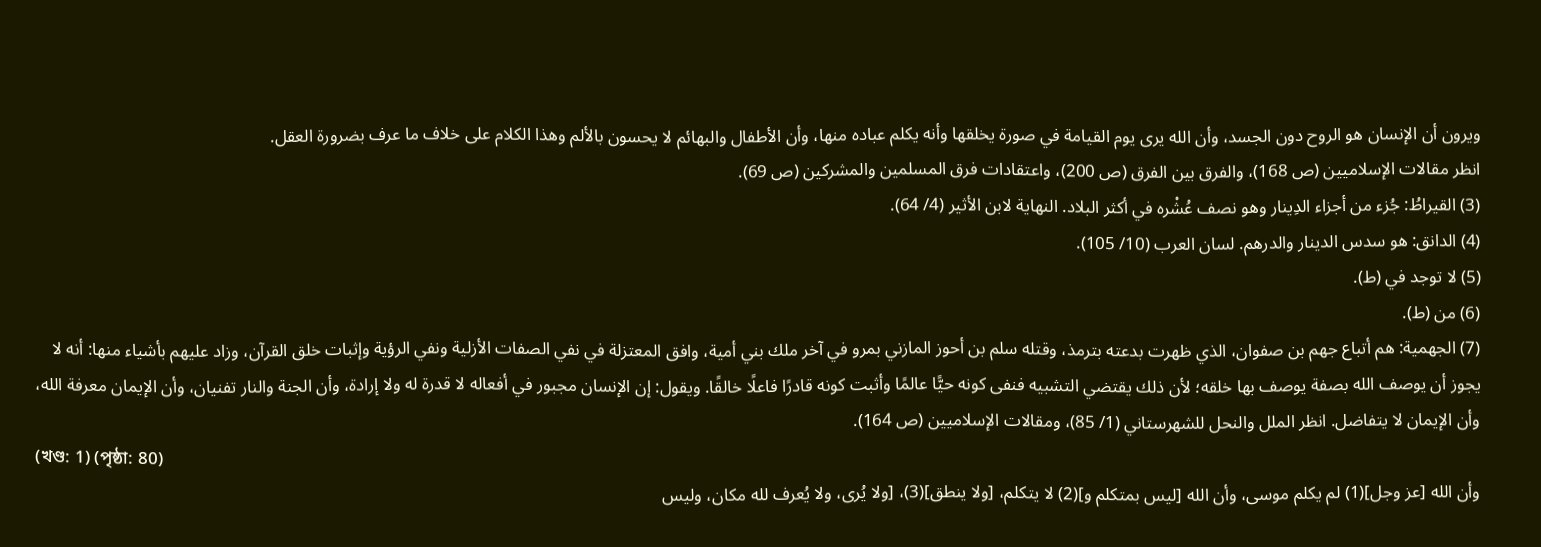ويرون أن الإنسان هو الروح دون الجسد، وأن الله يرى يوم القيامة في صورة يخلقها وأنه يكلم عباده منها، وأن الأطفال والبهائم لا يحسون بالألم وهذا الكلام على خلاف ما عرف بضرورة العقل.
انظر مقالات الإسلاميين (ص 168)، والفرق بين الفرق (ص 200)، واعتقادات فرق المسلمين والمشركين (ص 69).
(3) القيراطُ: جُزء من أجزاء الدِينار وهو نصف عُشْره في أكثر البلاد. النهاية لابن الأثير (4/ 64).
(4) الدانق: هو سدس الدينار والدرهم. لسان العرب (10/ 105).
(5) لا توجد في (ط).
(6) من (ط).
(7) الجهمية: هم أتباع جهم بن صفوان، الذي ظهرت بدعته بترمذ، وقتله سلم بن أحوز المازني بمرو في آخر ملك بني أمية، وافق المعتزلة في نفي الصفات الأزلية ونفي الرؤية وإثبات خلق القرآن، وزاد عليهم بأشياء منها: أنه لا يجوز أن يوصف الله بصفة يوصف بها خلقه؛ لأن ذلك يقتضي التشبيه فنفى كونه حيًّا عالمًا وأثبت كونه قادرًا فاعلًا خالقًا. ويقول: إن الإنسان مجبور في أفعاله لا قدرة له ولا إرادة، وأن الجنة والنار تفنيان، وأن الإيمان معرفة الله، وأن الإيمان لا يتفاضل. انظر الملل والنحل للشهرستاني (1/ 85)، ومقالات الإسلاميين (ص 164).
(খণ্ড: 1) (পৃষ্ঠা: 80)
وأن الله [عز وجل](1) لم يكلم موسى، وأن الله [ليس بمتكلم و](2) لا يتكلم، [ولا ينطق](3)، [ولا يُرى، ولا يُعرف لله مكان، وليس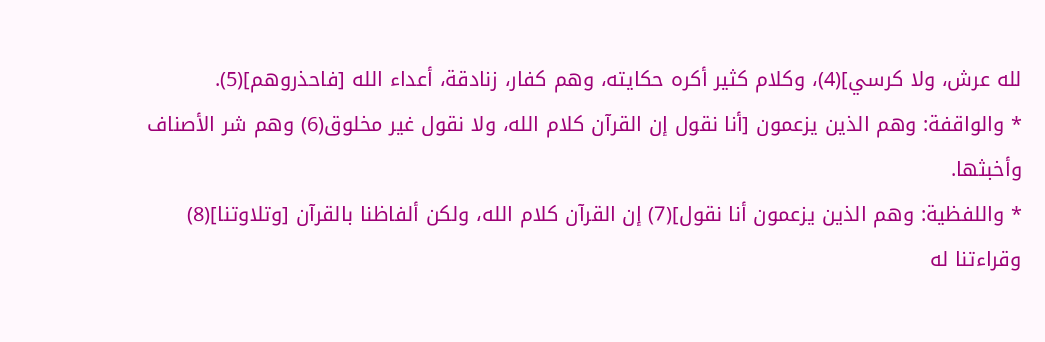لله عرش، ولا كرسي](4)، وكلام كثير أكره حكايته، وهم كفار، زنادقة، أعداء الله [فاحذروهم](5).
* والواقفة: وهم الذين يزعمون [أنا نقول إن القرآن كلام الله، ولا نقول غير مخلوق(6) وهم شر الأصناف وأخبثها.
* واللفظية: وهم الذين يزعمون أنا نقول](7) إن القرآن كلام الله، ولكن ألفاظنا بالقرآن [وتلاوتنا](8) وقراءتنا له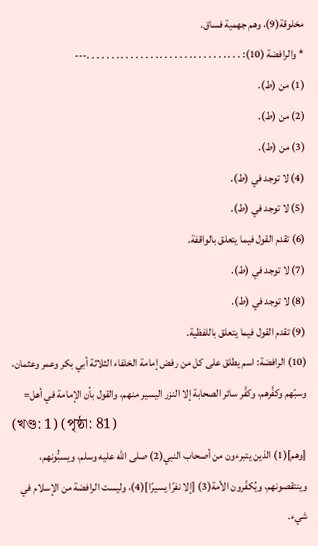مخلوقة(9)، وهم جهمية فساق.
* والرافضة (10): . . . . . . . . . . . . . . . . . . . . . . . . . . . . . . . .---
(1) من (ط).
(2) من (ط).
(3) من (ط).
(4) لا توجد في (ط).
(5) لا توجد في (ط).
(6) تقدم القول فيما يتعلق بالواقفة.
(7) لا توجد في (ط).
(8) لا توجد في (ط).
(9) تقدم القول فيما يتعلق باللفظية.
(10) الرافضة: اسم يطلق على كل من رفض إمامة الخلفاء الثلاثة أبي بكر وعمر وعثمان، وسبّهم وكفَّرهم، وكفَّر سائر الصحابة إلا النزر اليسير منهم، والقول بأن الإمامة في أهل=
(খণ্ড: 1) (পৃষ্ঠা: 81)
[وهم](1) الذين يتبرءون من أصحاب النبي(2) صلى الله عليه وسلم، ويسبُّونهم، وينتقصونهم، ويُكفّرون الأمة(3) [إلا نفرًا يسيرًا](4)، وليست الرافضة من الإسلام في شيء.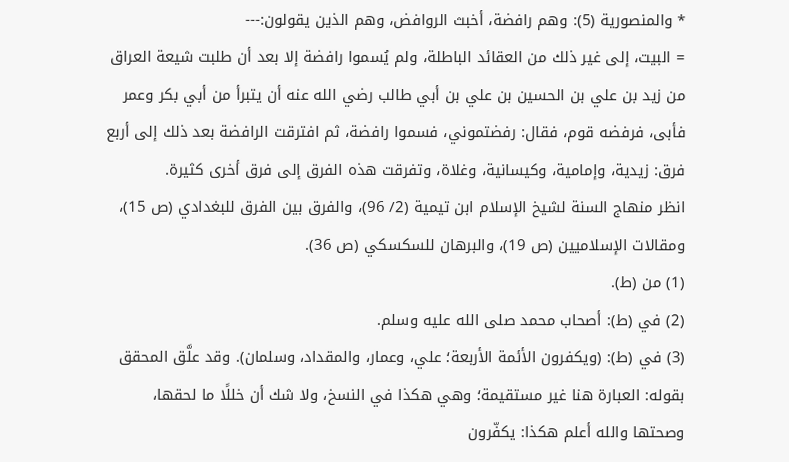* والمنصورية (5): وهم رافضة، أخبث الروافض، وهم الذين يقولون:---
= البيت، إلى غير ذلك من العقائد الباطلة، ولم يُسموا رافضة إلا بعد أن طلبت شيعة العراق من زيد بن علي بن الحسين بن علي بن أبي طالب رضي الله عنه أن يتبرأ من أبي بكر وعمر فأبى، فرفضه قوم، فقال: رفضتموني، فسموا رافضة، ثم افترقت الرافضة بعد ذلك إلى أربع فرق: زيدية، وإمامية، وكيسانية، وغلاة، وتفرقت هذه الفرق إلى فرق أخرى كثيرة.
انظر منهاج السنة لشيخ الإسلام ابن تيمية (2/ 96)، والفرق بين الفرق للبغدادي (ص 15)، ومقالات الإسلاميين (ص 19)، والبرهان للسكسكي (ص 36).
(1) من (ط).
(2) في (ط): أصحاب محمد صلى الله عليه وسلم.
(3) في (ط): (ويكفرون الأئمة الأربعة؛ علي، وعمار، والمقداد، وسلمان). وقد علَّق المحقق بقوله: العبارة هنا غير مستقيمة؛ وهي هكذا في النسخ، ولا شك أن خللًا ما لحقها، وصحتها والله أعلم هكذا: يكفّرون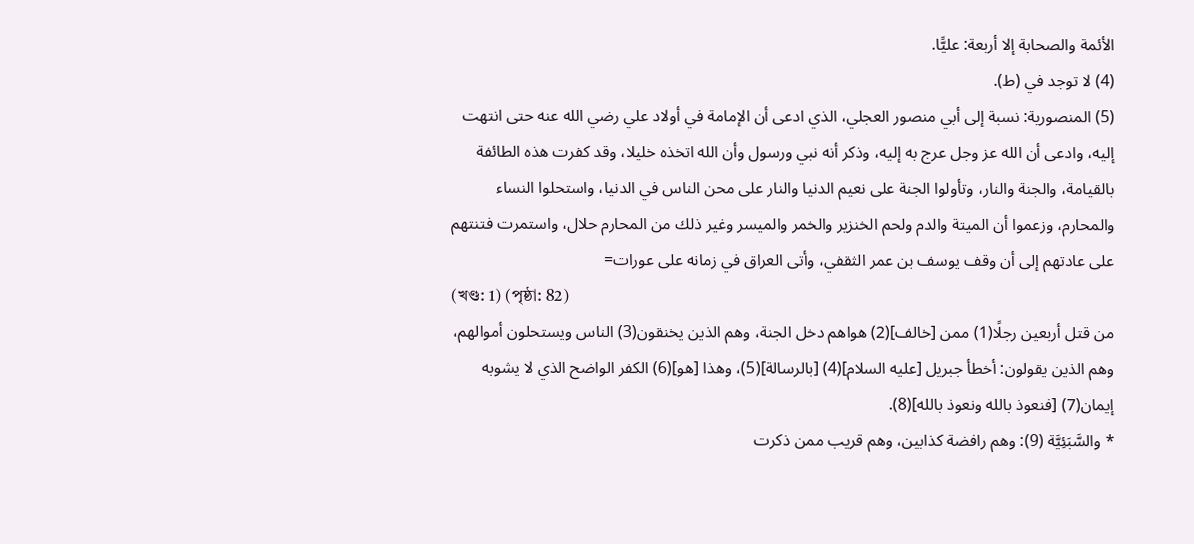الأئمة والصحابة إلا أربعة: عليًّا.
(4) لا توجد في (ط).
(5) المنصورية: نسبة إلى أبي منصور العجلي، الذي ادعى أن الإمامة في أولاد علي رضي الله عنه حتى انتهت إليه، وادعى أن الله عز وجل عرج به إليه، وذكر أنه نبي ورسول وأن الله اتخذه خليلا، وقد كفرت هذه الطائفة بالقيامة، والجنة والنار، وتأولوا الجنة على نعيم الدنيا والنار على محن الناس في الدنيا، واستحلوا النساء والمحارم، وزعموا أن الميتة والدم ولحم الخنزير والخمر والميسر وغير ذلك من المحارم حلال، واستمرت فتنتهم على عادتهم إلى أن وقف يوسف بن عمر الثقفي، وأتى العراق في زمانه على عورات=
(খণ্ড: 1) (পৃষ্ঠা: 82)
من قتل أربعين رجلًا(1) ممن [خالف](2) هواهم دخل الجنة، وهم الذين يخنقون(3) الناس ويستحلون أموالهم، وهم الذين يقولون: أخطأ جبريل [عليه السلام](4) [بالرسالة](5)، وهذا [هو](6) الكفر الواضح الذي لا يشوبه إيمان(7) [فنعوذ بالله ونعوذ بالله](8).
* والسَّبَئِيَّة (9): وهم رافضة كذابين، وهم قريب ممن ذكرت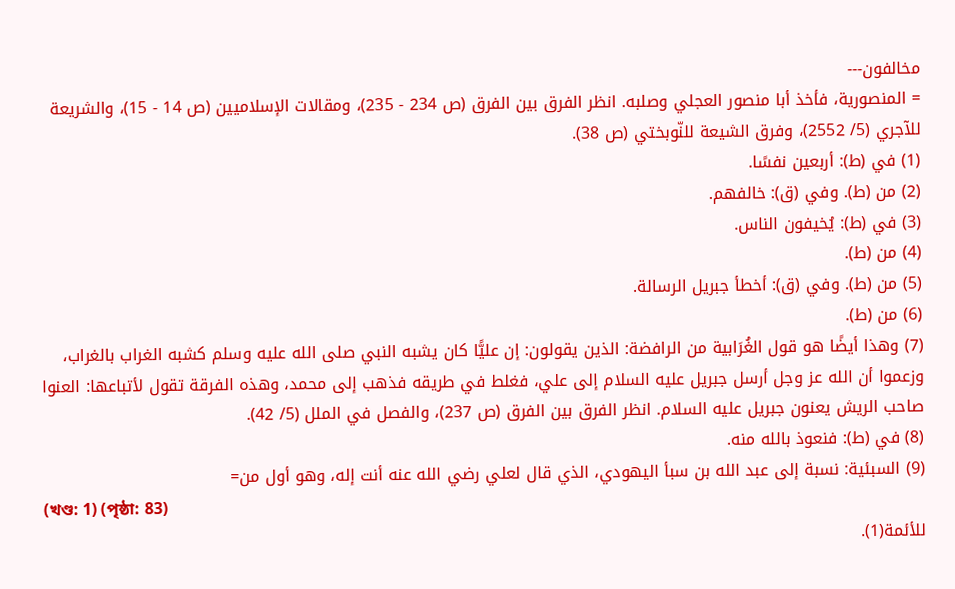مخالفون---
= المنصورية، فأخذ أبا منصور العجلي وصلبه. انظر الفرق بين الفرق (ص 234 - 235)، ومقالات الإسلاميين (ص 14 - 15)، والشريعة للآجري (5/ 2552)، وفرق الشيعة للنّوبختي (ص 38).
(1) في (ط): أربعين نفسًا.
(2) من (ط). وفي (ق): خالفهم.
(3) في (ط): يُخيفون الناس.
(4) من (ط).
(5) من (ط). وفي (ق): أخطأ جبريل الرسالة.
(6) من (ط).
(7) وهذا أيضًا هو قول الغُرَابية من الرافضة: الذين يقولون: إن عليًّا كان يشبه النبي صلى الله عليه وسلم كشبه الغراب بالغراب، وزعموا أن الله عز وجل أرسل جبريل عليه السلام إلى علي، فغلط في طريقه فذهب إلى محمد، وهذه الفرقة تقول لأتباعها: العنوا صاحب الريش يعنون جبريل عليه السلام. انظر الفرق بين الفرق (ص 237)، والفصل في الملل (5/ 42).
(8) في (ط): فنعوذ بالله منه.
(9) السبئية: نسبة إلى عبد الله بن سبأ اليهودي، الذي قال لعلي رضي الله عنه أنت إله، وهو أول من=
(খণ্ড: 1) (পৃষ্ঠা: 83)
للأئمة(1).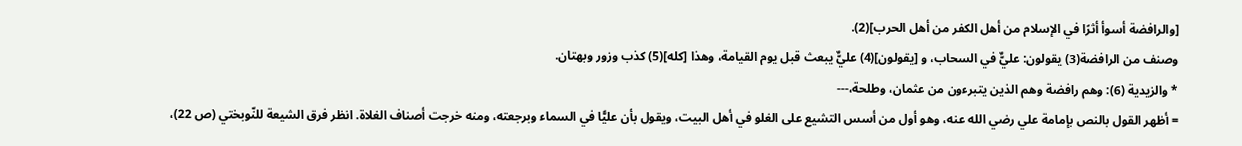[والرافضة أسوأ أثرًا في الإسلام من أهل الكفر من أهل الحرب](2).
وصنف من الرافضة(3) يقولون: عليٌّ في السحاب، و [يقولون](4) عليٌّ يبعث قبل يوم القيامة، وهذا [كله](5) كذب وزور وبهتان.
* والزيدية (6): وهم رافضة وهم الذين يتبرءون من عثمان، وطلحة،---
= أظهر القول بالنص بإمامة علي رضي الله عنه، وهو أول من أسس التشيع على الغلو في أهل البيت، ويقول بأن عليًّا في السماء وبرجعته، ومنه خرجت أصناف الغلاة. انظر فرق الشيعة للنّوبختي (ص 22)،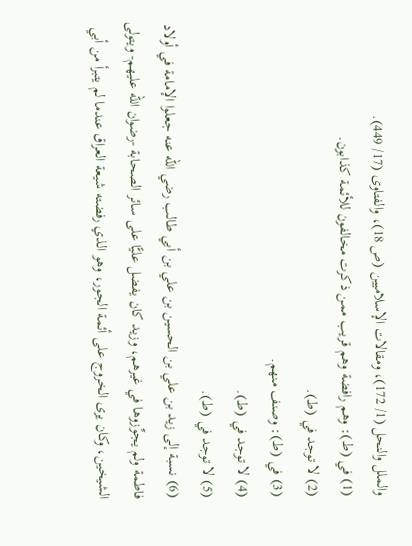والملل والنحل (1/ 172)، ومقالات الإسلاميين (ص 18)، والفتاوى (17/ 449).
(1) في (ط): وهم رافضة وهم قريب ممن ذكرت مخالفون للأئمة كذابون.
(2) لا توجد في (ط).
(3) في (ط): وصنف منهم.
(4) لا توجد في (ط).
(5) لا توجد في (ط).
(6) نسبة إلى زيد بن علي بن الحسين بن علي بن أبي طالب رضي الله عنه جعلوا الإمامة في أولاد فاطمة ولم يجوِّزوها في غيرهم، وزيد كان يفضل عليًّا على سائر الصحابة -رضوان الله عليهم- ويتولى الشيخين، وكان يرى الخروج على أئمة الجور، وهو الذي رفضته شيعة العراق عندما لم يتبرأ من أبي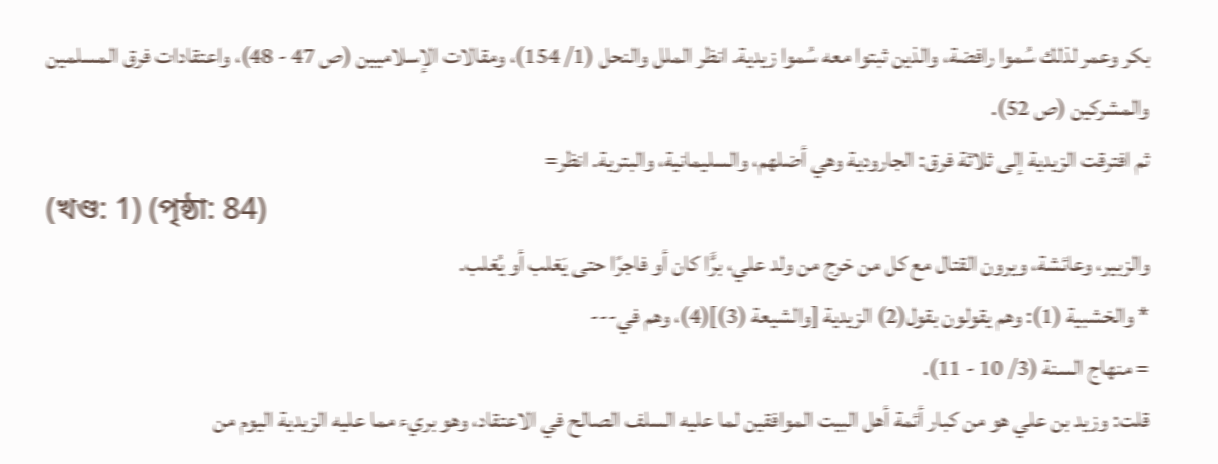بكر وعمر لذلك سُموا رافضة، والذين ثبتوا معه سُموا زيدية. انظر الملل والنحل (1/ 154)، ومقالات الإسلاميين (ص 47 - 48)، واعتقادات فرق المسلمين والمشركين (ص 52).
ثم افترقت الزيدية إلى ثلاثة فرق: الجارودية وهي أضلهم، والسليمانية، والبترية. انظر=
(খণ্ড: 1) (পৃষ্ঠা: 84)
والزبير، وعائشة، ويرون القتال مع كل من خرج من ولد علي، برًّا كان أو فاجرًا حتى يَغلب أو يُغلب.
* والخشبية (1): وهم يقولون بقول(2) الزيدية [والشيعة (3)](4)، وهم في---
= منهاج السنة (3/ 10 - 11).
قلت: وزيد بن علي هو من كبار أئمة أهل البيت الموافقين لما عليه السلف الصالح في الاعتقاد، وهو بريء مما عليه الزيدية اليوم من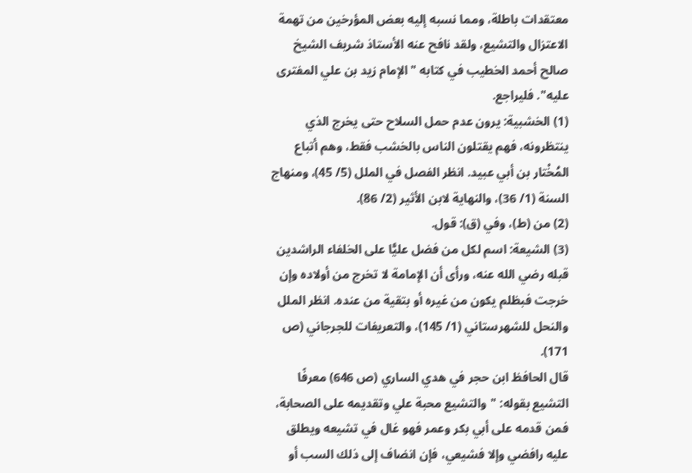معتقدات باطلة، ومما نسبه إليه بعض المؤرخين من تهمة الاعتزال والتشيع، ولقد نافح عنه الأستاذ شريف الشيخ صالح أحمد الخطيب في كتابه "الإمام زيد بن علي المفترى عليه". فليراجع.
(1) الخشبية: يرون عدم حمل السلاح حتى يخرج الذي ينتظرونه، فهم يقتلون الناس بالخشب فقط، وهم أتباع المُخْتار بن أبي عبيد. انظر الفصل في الملل (5/ 45)، ومنهاج السنة (1/ 36)، والنهاية لابن الأثير (2/ 86).
(2) من (ط)، وفي (ق): قول.
(3) الشيعة: اسم لكل من فضل عليًّا على الخلفاء الراشدين قبله رضي الله عنه، ورأى أن الإمامة لا تخرج من أولاده وإن خرجت فبظلم يكون من غيره أو بتقية من عنده. انظر الملل والنحل للشهرستاني (1/ 145)، والتعريفات للجرجاني (ص 171).
قال الحافظ ابن حجر في هدي الساري (ص 646) معرفًا التشيع بقوله: "والتشيع محبة علي وتقديمه على الصحابة، فمن قدمه على أبي بكر وعمر فهو غال في تشيعه ويطلق عليه رافضي وإلا فشيعي، فإن انضاف إلى ذلك السب أو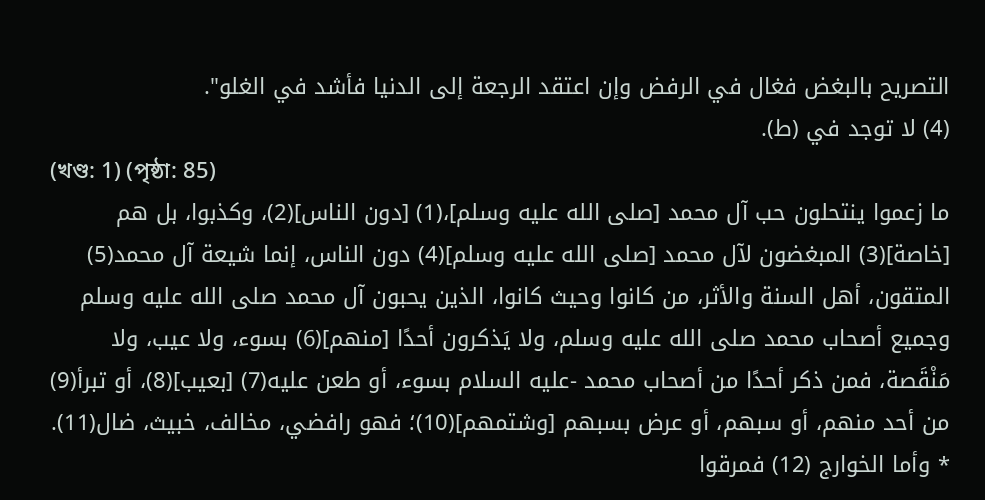التصريح بالبغض فغال في الرفض وإن اعتقد الرجعة إلى الدنيا فأشد في الغلو".
(4) لا توجد في (ط).
(খণ্ড: 1) (পৃষ্ঠা: 85)
ما زعموا ينتحلون حب آل محمد [صلى الله عليه وسلم]،(1) [دون الناس](2)، وكذبوا، بل هم [خاصة](3) المبغضون لآل محمد [صلى الله عليه وسلم](4) دون الناس، إنما شيعة آل محمد(5) المتقون، أهل السنة والأثر، من كانوا وحيث كانوا، الذين يحبون آل محمد صلى الله عليه وسلم وجميع أصحاب محمد صلى الله عليه وسلم، ولا يَذكرون أحدًا [منهم](6) بسوء، ولا عيب، ولا مَنْقَصة، فمن ذكر أحدًا من أصحاب محمد -عليه السلام بسوء، أو طعن عليه(7) [بعيب](8)، أو تبرأ(9) من أحد منهم، أو سبهم، أو عرض بسبهم [وشتمهم](10)؛ فهو رافضي، مخالف، خبيث، ضال(11).
* وأما الخوارج (12) فمرقوا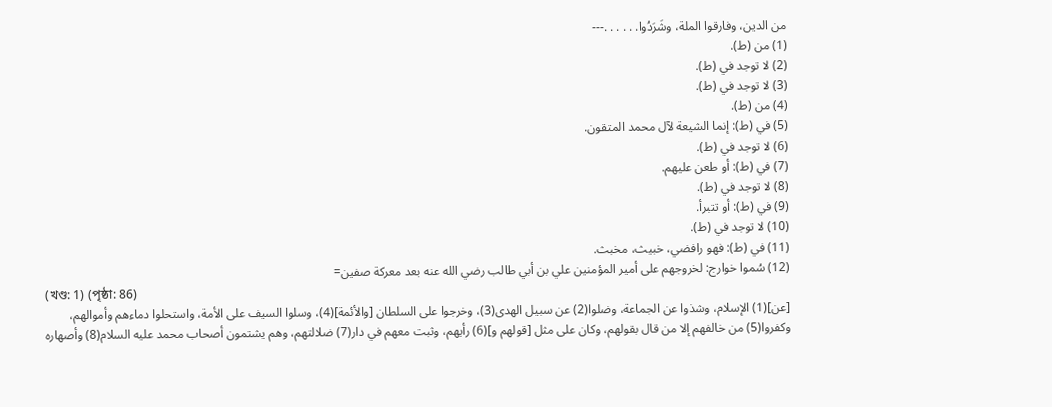من الدين، وفارقوا الملة، وشَرَدُوا. . . . . .---
(1) من (ط).
(2) لا توجد في (ط).
(3) لا توجد في (ط).
(4) من (ط).
(5) في (ط): إنما الشيعة لآل محمد المتقون.
(6) لا توجد في (ط).
(7) في (ط): أو طعن عليهم.
(8) لا توجد في (ط).
(9) في (ط): أو تتبرأ.
(10) لا توجد في (ط).
(11) في (ط): فهو رافضي، خبيث، مخبث.
(12) سُموا خوارج: لخروجهم على أمير المؤمنين علي بن أبي طالب رضي الله عنه بعد معركة صفين=
(খণ্ড: 1) (পৃষ্ঠা: 86)
[عن](1) الإسلام، وشذوا عن الجماعة، وضلوا(2) عن سبيل الهدى(3)، وخرجوا على السلطان [والأئمة](4)، وسلوا السيف على الأمة، واستحلوا دماءهم وأموالهم، وكفروا(5) من خالفهم إلا من قال بقولهم، وكان على مثل [قولهم و](6) رأيهم، وثبت معهم في دار(7) ضلالتهم، وهم يشتمون أصحاب محمد عليه السلام(8) وأصهاره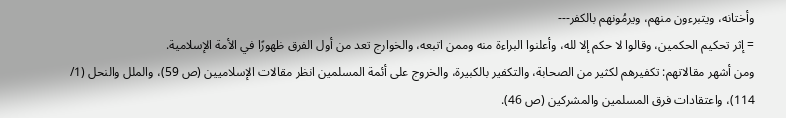وأختانه، ويتبرءون منهم، ويرمُونهم بالكفر---
= إثر تحكيم الحكمين، وقالوا لا حكم إلا لله، وأعلنوا البراءة منه وممن اتبعه، والخوارج تعد من أول الفرق ظهورًا في الأمة الإسلامية.
ومن أشهر مقالاتهم: تكفيرهم لكثير من الصحابة، والتكفير بالكبيرة، والخروج على أئمة المسلمين انظر مقالات الإسلاميين (ص 59)، والملل والنحل (1/ 114)، واعتقادات فرق المسلمين والمشركين (ص 46).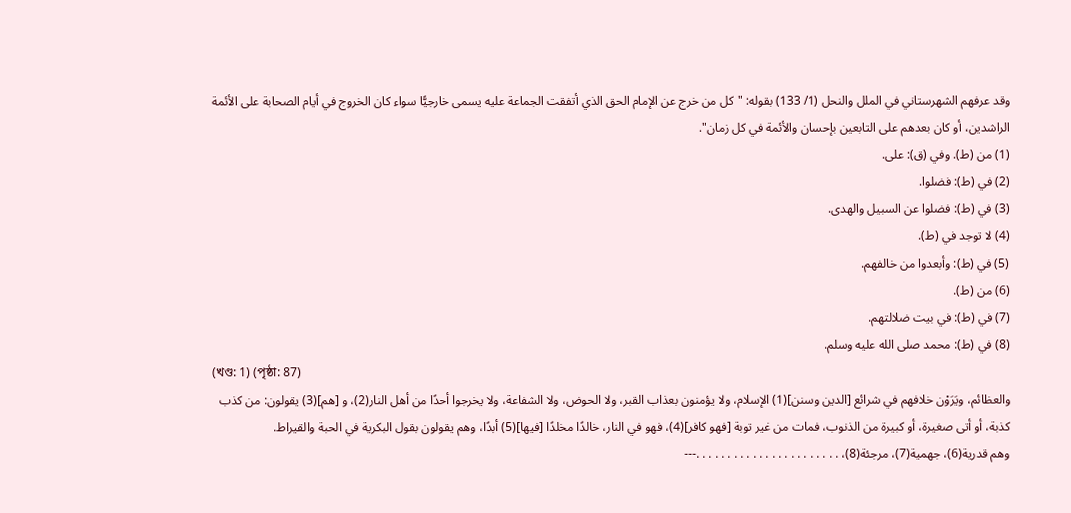وقد عرفهم الشهرستاني في الملل والنحل (1/ 133) بقوله: "كل من خرج عن الإمام الحق الذي أتفقت الجماعة عليه يسمى خارجيًّا سواء كان الخروج في أيام الصحابة على الأئمة الراشدين، أو كان بعدهم على التابعين بإحسان والأئمة في كل زمان".
(1) من (ط). وفي (ق): على.
(2) في (ط): فضلوا.
(3) في (ط): فضلوا عن السبيل والهدى.
(4) لا توجد في (ط).
(5) في (ط): وأبعدوا من خالفهم.
(6) من (ط).
(7) في (ط): في بيت ضلالتهم.
(8) في (ط): محمد صلى الله عليه وسلم.
(খণ্ড: 1) (পৃষ্ঠা: 87)
والعظائم، ويَرَوْن خلافهم في شرائع [الدين وسنن](1) الإسلام، ولا يؤمنون بعذاب القبر، ولا الحوض، ولا الشفاعة، ولا يخرجوا أحدًا من أهل النار(2)، و [هم](3) يقولون: من كذب كذبة، أو أتى صغيرة، أو كبيرة من الذنوب، فمات من غير توبة [فهو كافر](4)، فهو في النار، خالدًا مخلدًا [فيها](5) أبدًا، وهم يقولون بقول البكرية في الحبة والقيراط.
وهم قدرية(6)، جهمية(7)، مرجئة(8)، . . . . . . . . . . . . . . . . . . . . . . .---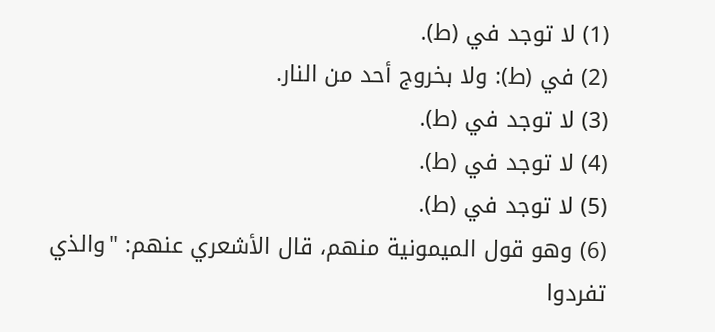(1) لا توجد في (ط).
(2) في (ط): ولا بخروج أحد من النار.
(3) لا توجد في (ط).
(4) لا توجد في (ط).
(5) لا توجد في (ط).
(6) وهو قول الميمونية منهم، قال الأشعري عنهم: "والذي تفردوا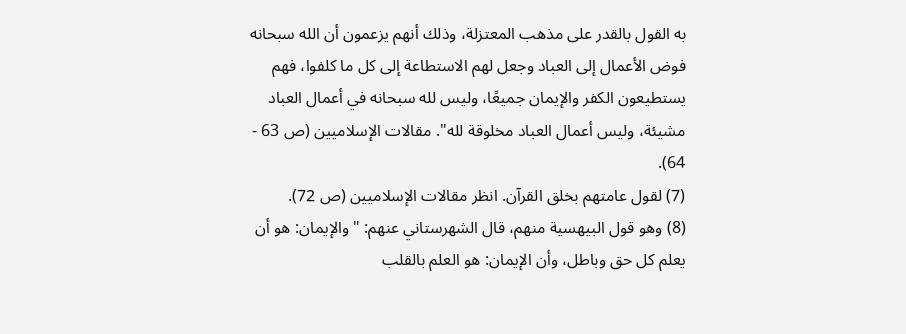به القول بالقدر على مذهب المعتزلة، وذلك أنهم يزعمون أن الله سبحانه فوض الأعمال إلى العباد وجعل لهم الاستطاعة إلى كل ما كلفوا، فهم يستطيعون الكفر والإيمان جميعًا، وليس لله سبحانه في أعمال العباد مشيئة، وليس أعمال العباد مخلوقة لله". مقالات الإسلاميين (ص 63 - 64).
(7) لقول عامتهم بخلق القرآن. انظر مقالات الإسلاميين (ص 72).
(8) وهو قول البيهسية منهم، قال الشهرستاني عنهم: "والإيمان: هو أن يعلم كل حق وباطل، وأن الإيمان: هو العلم بالقلب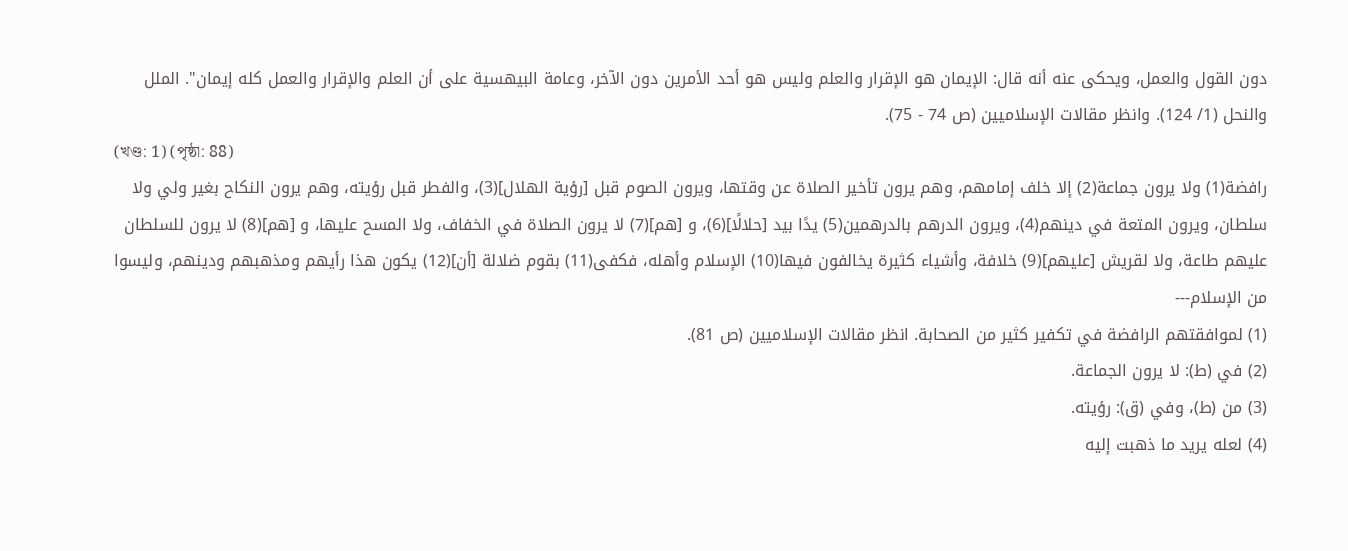دون القول والعمل، ويحكى عنه أنه قال: الإيمان هو الإقرار والعلم وليس هو أحد الأمرين دون الآخر، وعامة البيهسية على أن العلم والإقرار والعمل كله إيمان". الملل والنحل (1/ 124). وانظر مقالات الإسلاميين (ص 74 - 75).
(খণ্ড: 1) (পৃষ্ঠা: 88)
رافضة(1) ولا يرون جماعة(2) إلا خلف إمامهم، وهم يرون تأخير الصلاة عن وقتها، ويرون الصوم قبل [رؤية الهلال](3)، والفطر قبل رؤيته، وهم يرون النكاح بغير ولي ولا سلطان، ويرون المتعة في دينهم(4)، ويرون الدرهم بالدرهمين(5) يدًا بيد [حلالًا](6)، و [هم](7) لا يرون الصلاة في الخفاف، ولا المسح عليها، و [هم](8) لا يرون للسلطان عليهم طاعة، ولا لقريش [عليهم](9) خلافة، وأشياء كثيرة يخالفون فيها(10) الإسلام وأهله، فكفى(11) بقوم ضلالة [أن](12) يكون هذا رأيهم ومذهبهم ودينهم، وليسوا من الإسلام---
(1) لموافقتهم الرافضة في تكفير كثير من الصحابة. انظر مقالات الإسلاميين (ص 81).
(2) في (ط): لا يرون الجماعة.
(3) من (ط)، وفي (ق): رؤيته.
(4) لعله يريد ما ذهبت إليه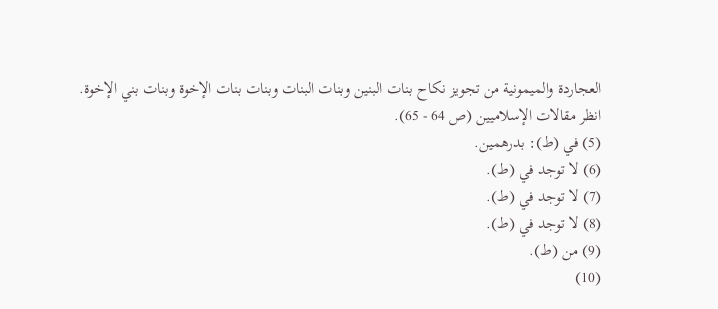العجاردة والميمونية من تجويز نكاح بنات البنين وبنات البنات وبنات بنات الإخوة وبنات بني الإخوة. انظر مقالات الإسلاميين (ص 64 - 65).
(5) في (ط): بدرهمين.
(6) لا توجد في (ط).
(7) لا توجد في (ط).
(8) لا توجد في (ط).
(9) من (ط).
(10)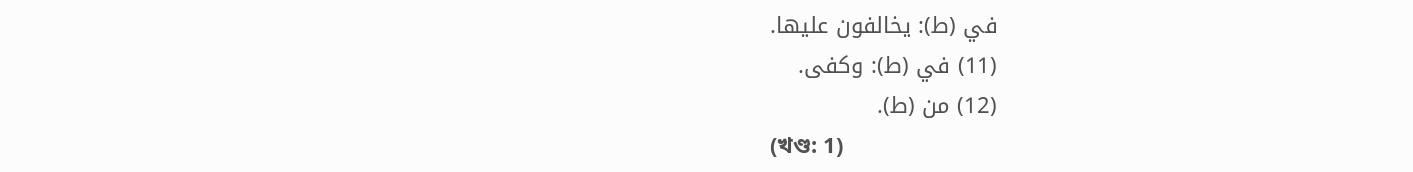في (ط): يخالفون عليها.
(11) في (ط): وكفى.
(12) من (ط).
(খণ্ড: 1)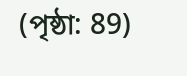(পৃষ্ঠা: 89)